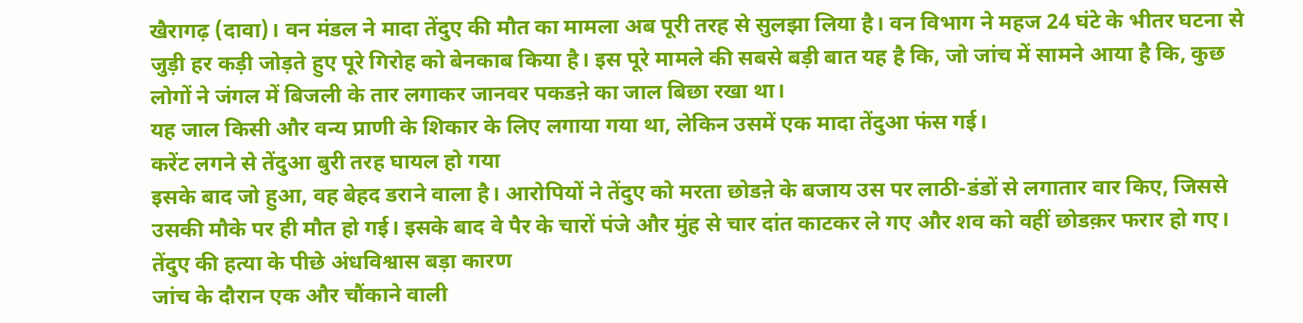खैरागढ़ (दावा)। वन मंडल ने मादा तेंदुए की मौत का मामला अब पूरी तरह से सुलझा लिया है। वन विभाग ने महज 24 घंटे के भीतर घटना से जुड़ी हर कड़ी जोड़ते हुए पूरे गिरोह को बेनकाब किया है। इस पूरे मामले की सबसे बड़ी बात यह है कि, जो जांच में सामने आया है कि, कुछ लोगों ने जंगल में बिजली के तार लगाकर जानवर पकडऩे का जाल बिछा रखा था।
यह जाल किसी और वन्य प्राणी के शिकार के लिए लगाया गया था, लेकिन उसमें एक मादा तेंदुआ फंस गई।
करेंट लगने से तेंदुआ बुरी तरह घायल हो गया
इसके बाद जो हुआ, वह बेहद डराने वाला है। आरोपियों ने तेंदुए को मरता छोडऩे के बजाय उस पर लाठी-डंडों से लगातार वार किए, जिससे उसकी मौके पर ही मौत हो गई। इसके बाद वे पैर के चारों पंजे और मुंह से चार दांत काटकर ले गए और शव को वहीं छोडक़र फरार हो गए।
तेंदुए की हत्या के पीछे अंधविश्वास बड़ा कारण
जांच के दौरान एक और चौंकाने वाली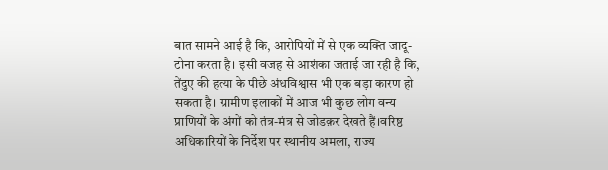बात सामने आई है कि, आरोपियों में से एक व्यक्ति जादू-टोना करता है। इसी वजह से आशंका जताई जा रही है कि, तेंदुए की हत्या के पीछे अंधविश्वास भी एक बड़ा कारण हो सकता है। ग्रामीण इलाकों में आज भी कुछ लोग वन्य प्राणियों के अंगों को तंत्र-मंत्र से जोडक़र देखते हैं।वरिष्ठ अधिकारियों के निर्देश पर स्थानीय अमला, राज्य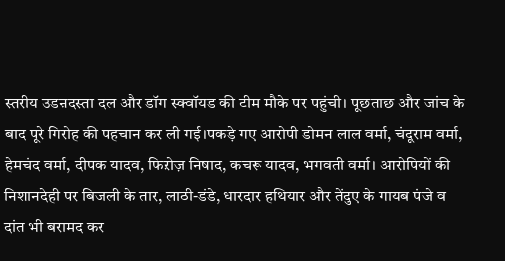स्तरीय उडऩदस्ता दल और डॉग स्क्वॉयड की टीम मौके पर पहुंची। पूछताछ और जांच के बाद पूरे गिरोह की पहचान कर ली गई।पकड़े गए आरोपी डोमन लाल वर्मा, चंदूराम वर्मा, हेमचंद वर्मा, दीपक यादव, फिऱोज़ निषाद, कचरू यादव, भगवती वर्मा। आरोपियों की निशानदेही पर बिजली के तार, लाठी-डंडे, धारदार हथियार और तेंदुए के गायब पंजे व दांत भी बरामद कर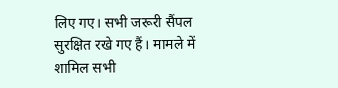लिए गए। सभी जरूरी सैंपल सुरक्षित रखे गए हैं। मामले में शामिल सभी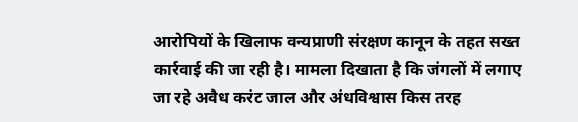आरोपियों के खिलाफ वन्यप्राणी संरक्षण कानून के तहत सख्त कार्रवाई की जा रही है। मामला दिखाता है कि जंगलों में लगाए जा रहे अवैध करंट जाल और अंधविश्वास किस तरह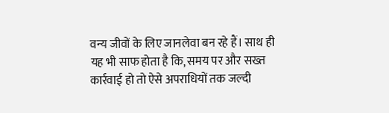वन्य जीवों के लिए जानलेवा बन रहे हैं। साथ ही यह भी साफ होता है कि, समय पर और सख्त कार्रवाई हो तो ऐसे अपराधियों तक जल्दी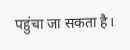पहुंचा जा सकता है।